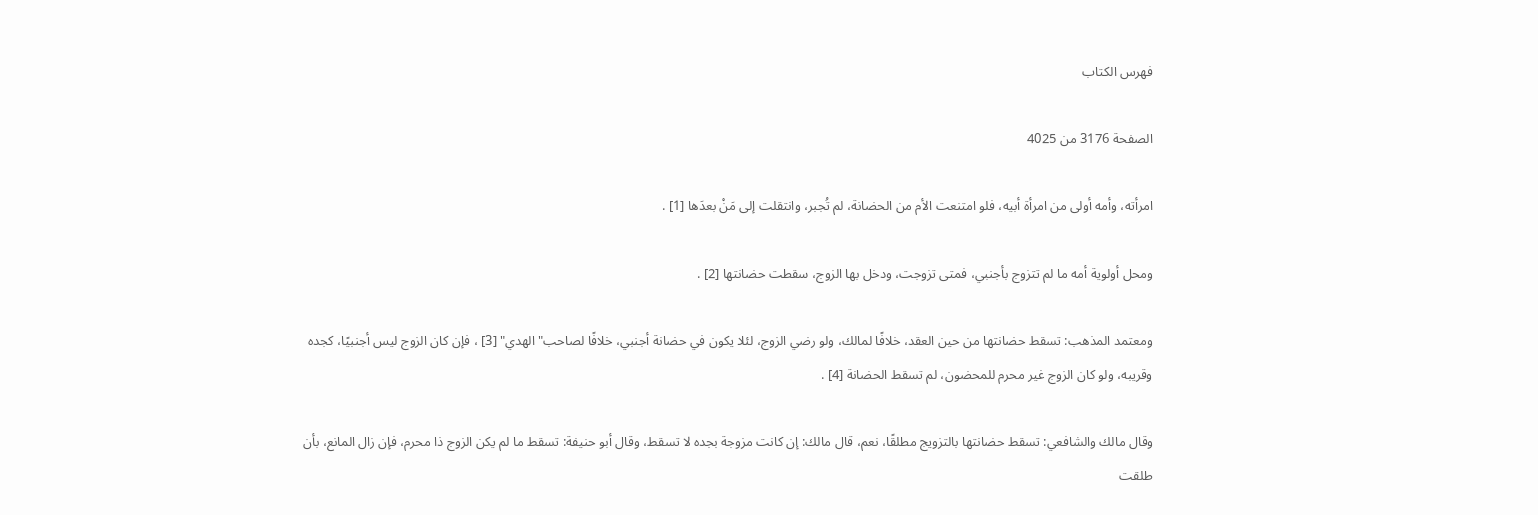فهرس الكتاب

الصفحة 3176 من 4025

امرأته، وأمه أولى من امرأة أبيه، فلو امتنعت الأم من الحضانة، لم تُجبر، وانتقلت إلى مَنْ بعدَها [1] .

ومحل أولوية أمه ما لم تتزوج بأجنبي، فمتى تزوجت، ودخل بها الزوج، سقطت حضانتها [2] .

ومعتمد المذهب: تسقط حضانتها من حين العقد، خلافًا لمالك، ولو رضي الزوج، لئلا يكون في حضانة أجنبي، خلافًا لصاحب"الهدي" [3] ، فإن كان الزوج ليس أجنبيًا، كجده وقريبه، ولو كان الزوج غير محرم للمحضون، لم تسقط الحضانة [4] .

وقال مالك والشافعي: تسقط حضانتها بالتزويج مطلقًا، نعم، قال مالك: إن كانت مزوجة بجده لا تسقط، وقال أبو حنيفة: تسقط ما لم يكن الزوج ذا محرم، فإن زال المانع، بأن طلقت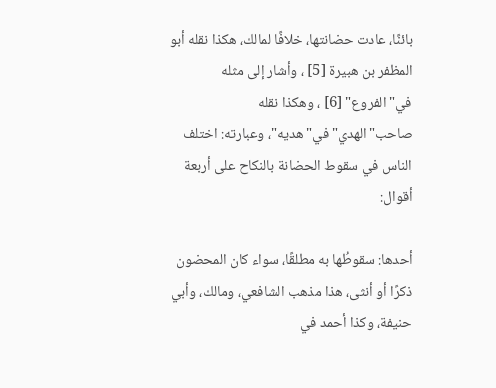بائنًا، عادت حضانتها، خلافًا لمالك، هكذا نقله أبو المظفر بن هبيرة [5] ، وأشار إلى مثله في"الفروع" [6] ، وهكذا نقله صاحب"الهدي"في"هديه"، وعبارته: اختلف الناس في سقوط الحضانة بالنكاح على أربعة أقوال:

أحدها: سقوطُها به مطلقًا، سواء كان المحضون ذكرًا أو أنثى، هذا مذهب الشافعي، ومالك، وأبي حنيفة، وكذا أحمد في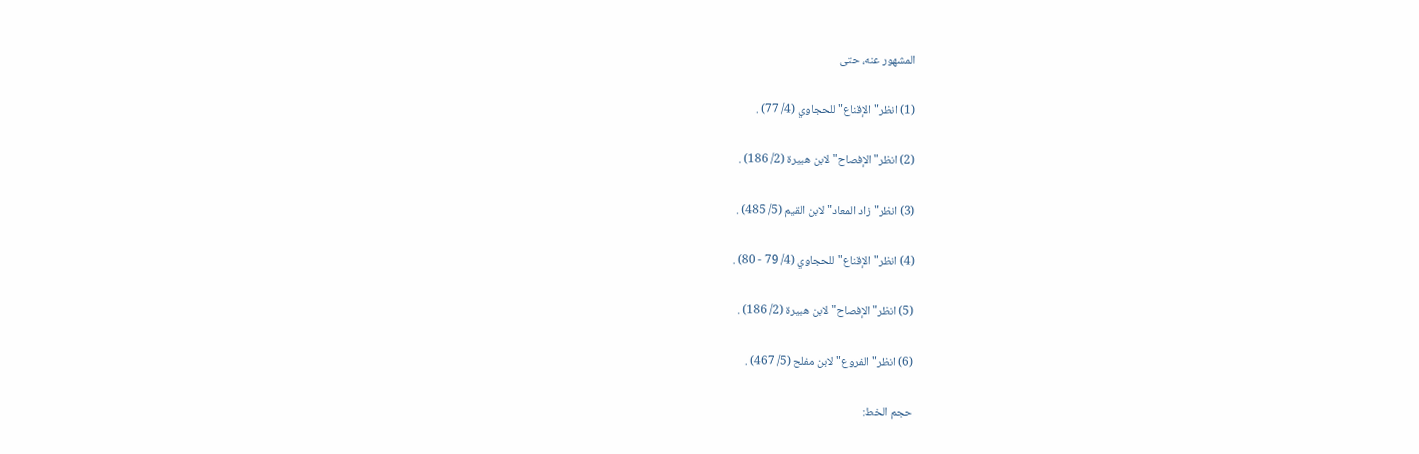المشهور عنه، حتى

(1) انظر"الإقناع"للحجاوي (4/ 77) .

(2) انظر"الإفصاح"لابن هبيرة (2/ 186) .

(3) انظر"زاد المعاد"لابن القيم (5/ 485) .

(4) انظر"الإقناع"للحجاوي (4/ 79 - 80) .

(5) انظر"الإفصاح"لابن هبيرة (2/ 186) .

(6) انظر"الفروع"لابن مفلح (5/ 467) .

حجم الخط: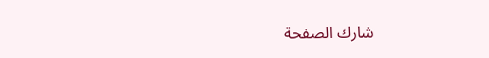شارك الصفحة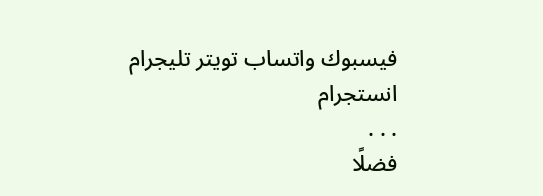فيسبوك واتساب تويتر تليجرام انستجرام
. . .
فضلًا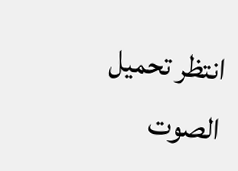انتظر تحميل الصوت